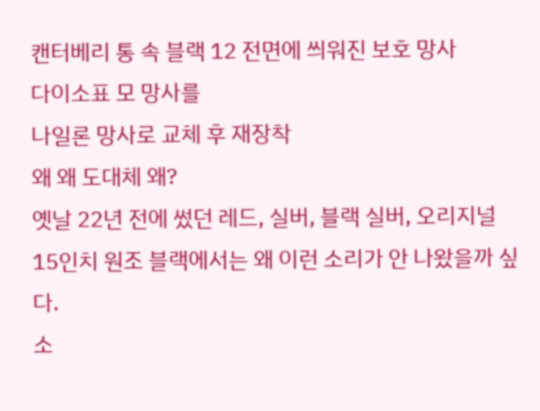캔터베리 통 속 블랙 12 전면에 씌워진 보호 망사
다이소표 모 망사를
나일론 망사로 교체 후 재장착
왜 왜 도대체 왜?
옛날 22년 전에 썼던 레드, 실버, 블랙 실버, 오리지널 15인치 원조 블랙에서는 왜 이런 소리가 안 나왔을까 싶다.
소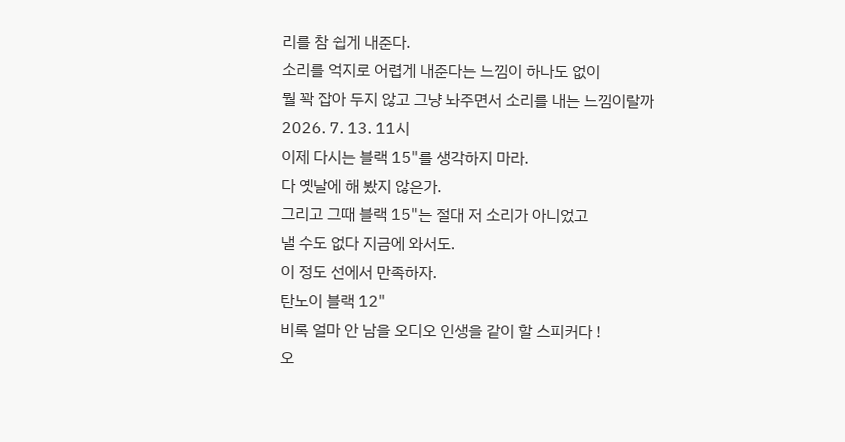리를 참 쉽게 내준다.
소리를 억지로 어렵게 내준다는 느낌이 하나도 없이
뭘 꽉 잡아 두지 않고 그냥 놔주면서 소리를 내는 느낌이랄까
2026. 7. 13. 11시
이제 다시는 블랙 15"를 생각하지 마라.
다 옛날에 해 봤지 않은가.
그리고 그때 블랙 15"는 절대 저 소리가 아니었고
낼 수도 없다 지금에 와서도.
이 정도 선에서 만족하자.
탄노이 블랙 12"
비록 얼마 안 남을 오디오 인생을 같이 할 스피커다 !
오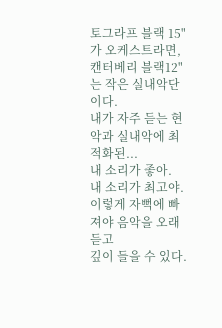토그라프 블랙 15"가 오케스트라면,
캔터베리 블랙12"는 작은 실내악단이다.
내가 자주 듣는 현악과 실내악에 최적화된...
내 소리가 좋아.
내 소리가 최고야.
이렇게 자뻑에 빠져야 음악을 오래 듣고
깊이 들을 수 있다.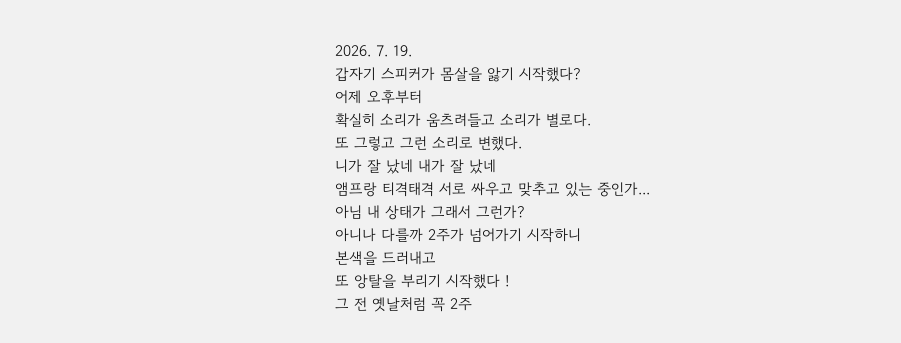2026. 7. 19.
갑자기 스피커가 몸살을 앓기 시작했다?
어제 오후부터
확실히 소리가 움츠려들고 소리가 별로다.
또 그렇고 그런 소리로 변했다.
니가 잘 났네 내가 잘 났네
앰프랑 티격태격 서로 싸우고 맞추고 있는 중인가...
아님 내 상태가 그래서 그런가?
아니나 다를까 2주가 넘어가기 시작하니
본색을 드러내고
또 앙탈을 부리기 시작했다 !
그 전 옛날처럼 꼭 2주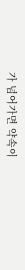가 넘어가면 약속이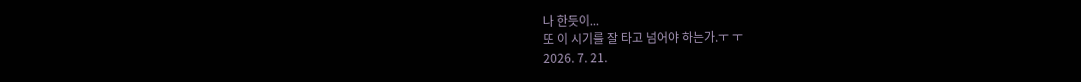나 한듯이...
또 이 시기를 잘 타고 넘어야 하는가.ㅜ ㅜ
2026. 7. 21.